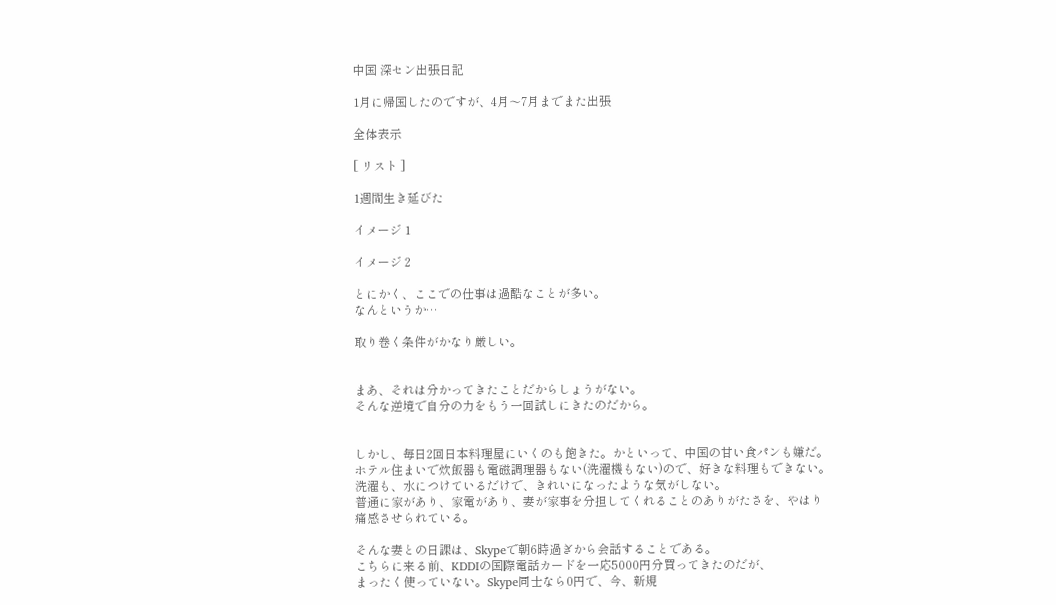中国 深セン出張日記

1月に帰国したのですが、4月〜7月までまた出張

全体表示

[ リスト ]

1週間生き延びた

イメージ 1

イメージ 2

とにかく、ここでの仕事は過酷なことが多い。
なんというか…

取り巻く条件がかなり厳しい。


まあ、それは分かってきたことだからしょうがない。
そんな逆境で自分の力をもう一回試しにきたのだから。


しかし、毎日2回日本料理屋にいくのも飽きた。かといって、中国の甘い食パンも嫌だ。
ホテル住まいで炊飯器も電磁調理器もない(洗濯機もない)ので、好きな料理もできない。
洗濯も、水につけているだけで、きれいになったような気がしない。
普通に家があり、家電があり、妻が家事を分担してくれることのありがたさを、やはり
痛感させられている。

そんな妻との日課は、Skypeで朝6時過ぎから会話することである。
こちらに来る前、KDDIの国際電話カードを一応5000円分買ってきたのだが、
まったく使っていない。Skype同士なら0円で、今、新規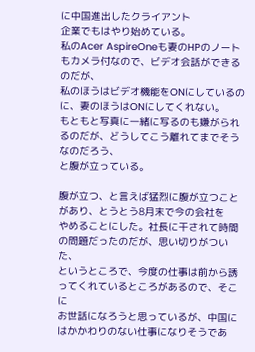に中国進出したクライアント
企業でもはやり始めている。
私のAcer AspireOneも妻のHPのノートもカメラ付なので、ビデオ会話ができるのだが、
私のほうはビデオ機能をONにしているのに、妻のほうはONにしてくれない。
もともと写真に一緒に写るのも嫌がられるのだが、どうしてこう離れてまでそうなのだろう、
と腹が立っている。

腹が立つ、と言えば猛烈に腹が立つことがあり、とうとう8月末で今の会社を
やめることにした。社長に干されて時間の問題だったのだが、思い切りがついた、
というところで、今度の仕事は前から誘ってくれているところがあるので、そこに
お世話になろうと思っているが、中国にはかかわりのない仕事になりそうであ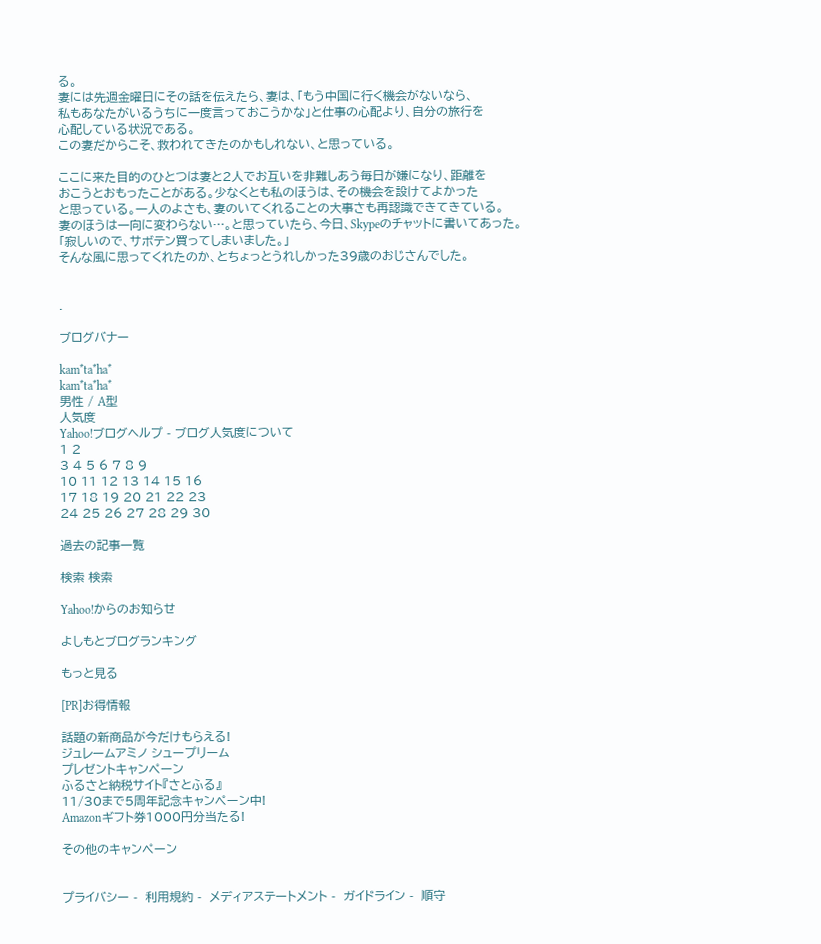る。
妻には先週金曜日にその話を伝えたら、妻は、「もう中国に行く機会がないなら、
私もあなたがいるうちに一度言っておこうかな」と仕事の心配より、自分の旅行を
心配している状況である。
この妻だからこそ、救われてきたのかもしれない、と思っている。

ここに来た目的のひとつは妻と2人でお互いを非難しあう毎日が嫌になり、距離を
おこうとおもったことがある。少なくとも私のほうは、その機会を設けてよかった
と思っている。一人のよさも、妻のいてくれることの大事さも再認識できてきている。
妻のほうは一向に変わらない…。と思っていたら、今日、Skypeのチャットに書いてあった。
「寂しいので、サボテン買ってしまいました。」
そんな風に思ってくれたのか、とちょっとうれしかった39歳のおじさんでした。


.

ブログバナー

kam*ta*ha*
kam*ta*ha*
男性 / A型
人気度
Yahoo!ブログヘルプ - ブログ人気度について
1 2
3 4 5 6 7 8 9
10 11 12 13 14 15 16
17 18 19 20 21 22 23
24 25 26 27 28 29 30

過去の記事一覧

検索 検索

Yahoo!からのお知らせ

よしもとブログランキング

もっと見る

[PR]お得情報

話題の新商品が今だけもらえる!
ジュレームアミノ シュープリーム
プレゼントキャンペーン
ふるさと納税サイト『さとふる』
11/30まで5周年記念キャンペーン中!
Amazonギフト券1000円分当たる!

その他のキャンペーン


プライバシー -  利用規約 -  メディアステートメント -  ガイドライン -  順守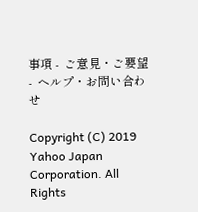事項 -  ご意見・ご要望 -  ヘルプ・お問い合わせ

Copyright (C) 2019 Yahoo Japan Corporation. All Rights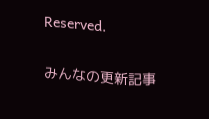Reserved.

みんなの更新記事